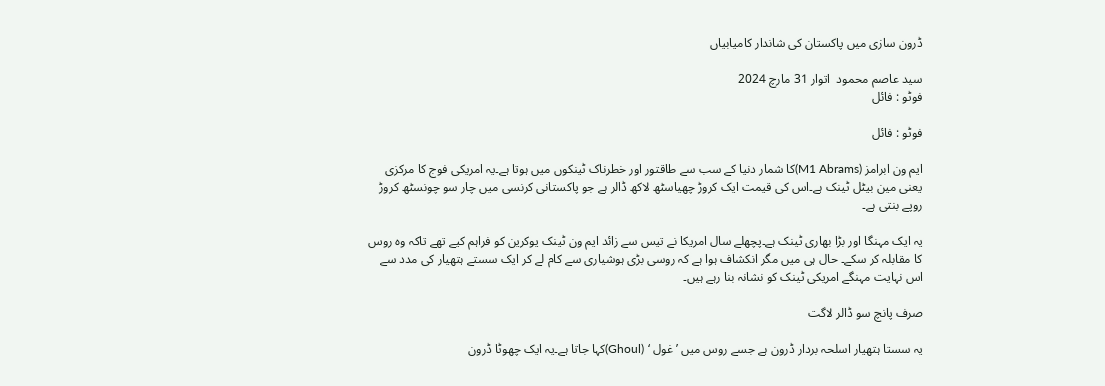ڈرون سازی میں پاکستان کی شاندار کامیابیاں

سید عاصم محمود  اتوار 31 مارچ 2024
فوٹو : فائل

فوٹو : فائل

ایم ون ابرامز (M1 Abrams)کا شمار دنیا کے سب سے طاقتور اور خطرناک ٹینکوں میں ہوتا ہے۔یہ امریکی فوج کا مرکزی یعنی مین بیٹل ٹینک ہے۔اس کی قیمت ایک کروڑ چھیاسٹھ لاکھ ڈالر ہے جو پاکستانی کرنسی میں چار سو چونسٹھ کروڑ روپے بنتی ہے۔

یہ ایک مہنگا اور بڑا بھاری ٹینک ہے۔پچھلے سال امریکا نے تیس سے زائد ایم ون ٹینک یوکرین کو فراہم کیے تھے تاکہ وہ روس کا مقابلہ کر سکے۔ حال ہی میں مگر انکشاف ہوا ہے کہ روسی بڑی ہوشیاری سے کام لے کر ایک سستے ہتھیار کی مدد سے اس نہایت مہنگے امریکی ٹینک کو نشانہ بنا رہے ہیں۔

صرف پانچ سو ڈالر لاگت

یہ سستا ہتھیار اسلحہ بردار ڈرون ہے جسے روس میں ’غول ‘ (Ghoul)کہا جاتا ہے۔یہ ایک چھوٹا ڈرون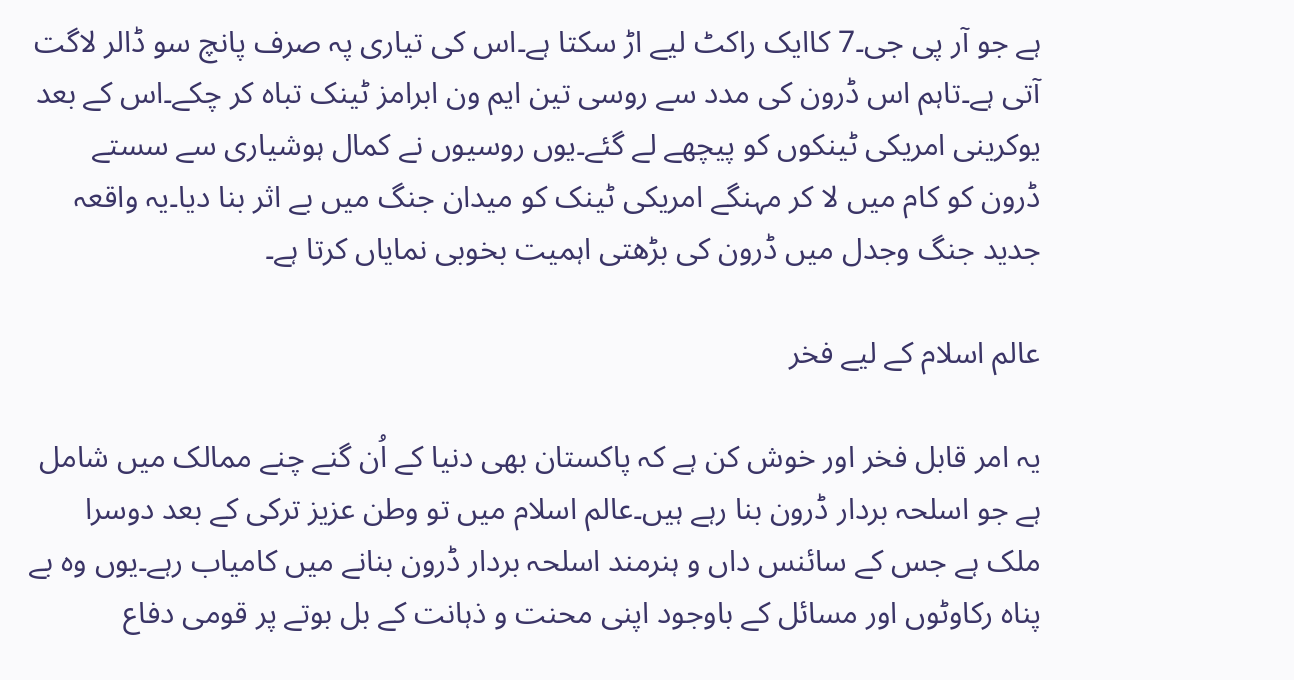ہے جو آر پی جی۔7 کاایک راکٹ لیے اڑ سکتا ہے۔اس کی تیاری پہ صرف پانچ سو ڈالر لاگت آتی ہے۔تاہم اس ڈرون کی مدد سے روسی تین ایم ون ابرامز ٹینک تباہ کر چکے۔اس کے بعد یوکرینی امریکی ٹینکوں کو پیچھے لے گئے۔یوں روسیوں نے کمال ہوشیاری سے سستے ڈرون کو کام میں لا کر مہنگے امریکی ٹینک کو میدان جنگ میں بے اثر بنا دیا۔یہ واقعہ جدید جنگ وجدل میں ڈرون کی بڑھتی اہمیت بخوبی نمایاں کرتا ہے۔

عالم اسلام کے لیے فخر

یہ امر قابل فخر اور خوش کن ہے کہ پاکستان بھی دنیا کے اُن گنے چنے ممالک میں شامل ہے جو اسلحہ بردار ڈرون بنا رہے ہیں۔عالم اسلام میں تو وطن عزیز ترکی کے بعد دوسرا ملک ہے جس کے سائنس داں و ہنرمند اسلحہ بردار ڈرون بنانے میں کامیاب رہے۔یوں وہ بے پناہ رکاوٹوں اور مسائل کے باوجود اپنی محنت و ذہانت کے بل بوتے پر قومی دفاع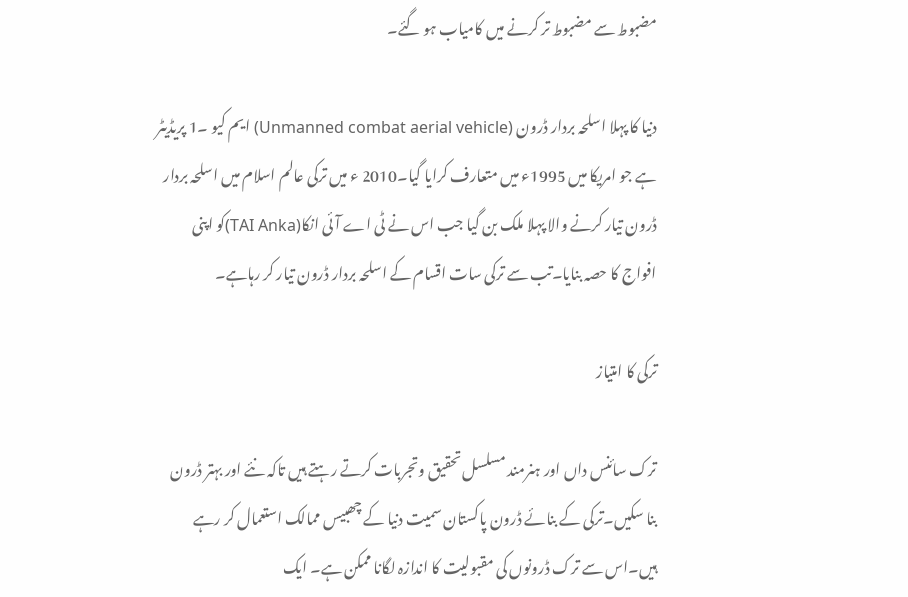مضبوط سے مضبوط تر کرنے میں کامیاب ہو گئے۔

دنیا کا پہلا اسلحہ بردار ڈرون (Unmanned combat aerial vehicle) ایم کیو ۔1 پریڈیٹر ہے جو امریکا میں 1995ء میں متعارف کرایا گیا۔2010 ء میں ترکی عالم اسلام میں اسلحہ بردار ڈرون تیار کرنے والا پہلا ملک بن گیا جب اس نے ٹی اے آئی انکا(TAI Anka)کو اپنی افواج کا حصہ بنایا۔تب سے ترکی سات اقسام کے اسلحہ بردار ڈرون تیار کر رہاہے۔

ترکی کا امتیاز

ترک سائنس داں اور ہنرمند مسلسل تحقیق وتجربات کرتے رہتے ہیں تاکہ نئے اور بہتر ڈرون بنا سکیں۔ترکی کے بنائے ڈرون پاکستان سمیت دنیا کے چھبیس ممالک استعمال کر رہے ہیں۔اس سے ترک ڈرونوں کی مقبولیت کا اندازہ لگانا ممکن ہے۔ ایک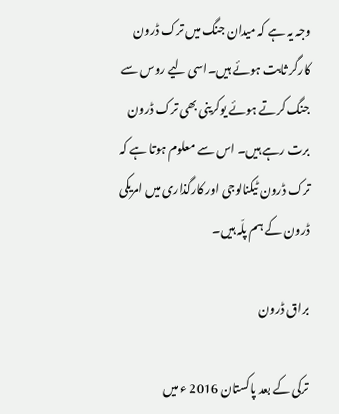وجہ یہ ہے کہ میدان جنگ میں ترک ڈرون کارگر ثابت ہوئے ہیں۔اسی لیے روس سے جنگ کرتے ہوئے یوکرینی بھی ترک ڈرون برت رہے ہیں۔ اس سے معلوم ہوتا ہے کہ ترک ڈرون ٹیکنالوجی اور کارگذاری میں امریکی ڈرون کے ہم پلّہ ہیں۔

براق ڈرون

ترکی کے بعد پاکستان 2016 ء میں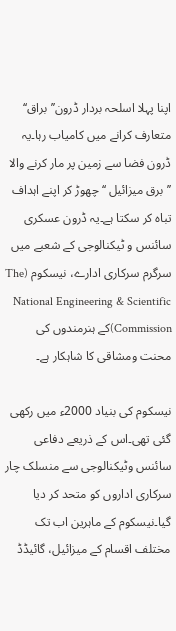اپنا پہلا اسلحہ بردار ڈرون’’براق‘‘ متعارف کرانے میں کامیاب رہا۔یہ ڈرون فضا سے زمین پر مار کرنے والا ’’برق میزائیل ‘‘چھوڑ کر اپنے اہداف تباہ کر سکتا ہے۔یہ ڈرون عسکری سائنس و ٹیکنالوجی کے شعبے میں سرگرم سرکاری ادارے، نیسکوم (The National Engineering & Scientific Commission)کے ہنرمندوں کی محنت ومشاقی کا شاہکار ہے۔

نیسکوم کی بنیاد 2000ء میں رکھی گئی تھی۔اس کے ذریعے دفاعی سائنس وٹیکنالوجی سے منسلک چار سرکاری اداروں کو متحد کر دیا گیا۔نیسکوم کے ماہرین اب تک مختلف اقسام کے میزائیل، گائیڈڈ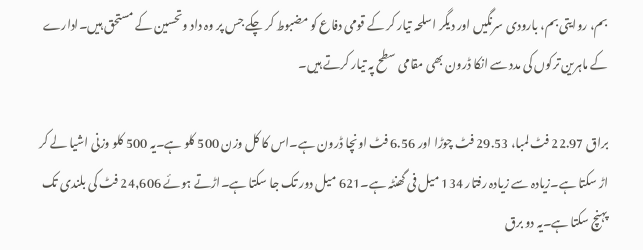بم، روایتی بم، بارودی سرنگیں اور دیگر اسلحہ تیار کر کے قومی دفاع کو مضبوط کر چکے جس پر وہ داد وتحسین کے مستحق ہیں۔ادارے کے ماہرین ترکوں کی مدد سے انکا ڈرون بھی مقامی سطح پہ تیار کرتے ہیں۔

براق 22.97 فٹ لمبا، 29.53 فٹ چوڑا اور 6.56 فٹ اونچا ڈرون ہے۔اس کا کل وزن 500 کلو ہے۔یہ 500 کلو وزنی اشیا لے کر اڑ سکتا ہے۔زیادہ سے زیادہ رفتار 134 میل فی گھنٹہ ہے۔621 میل دور تک جا سکتا ہے۔اڑتے ہوئے 24,606 فٹ کی بلندی تک پہنچ سکتا ہے۔یہ دو برق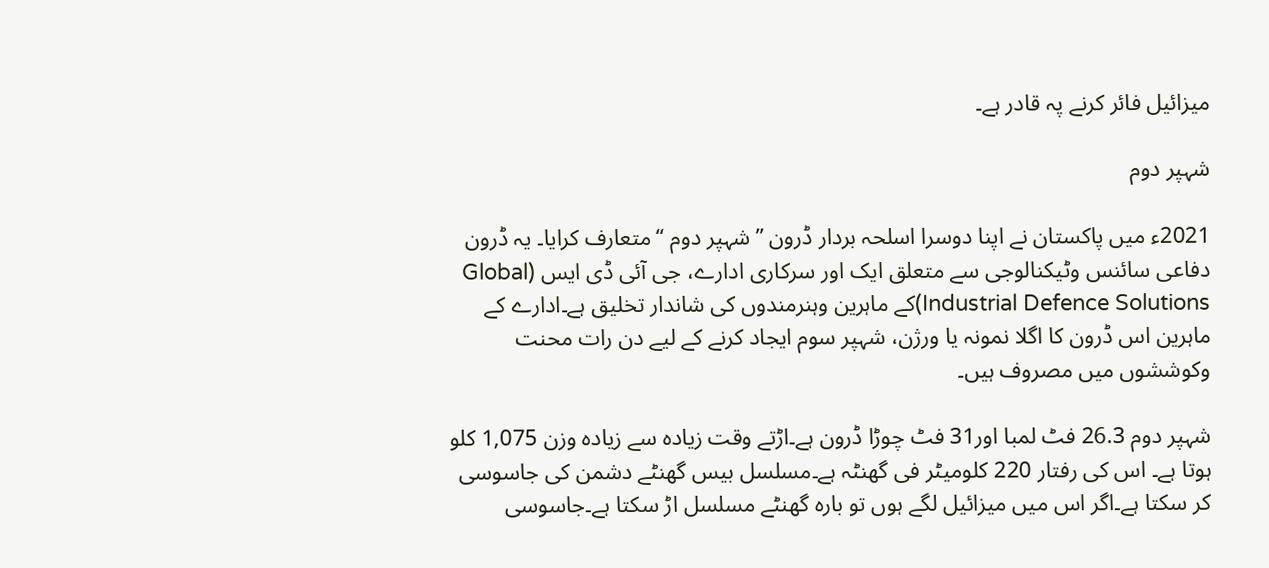میزائیل فائر کرنے پہ قادر ہے۔

شہپر دوم

2021ء میں پاکستان نے اپنا دوسرا اسلحہ بردار ڈرون ’’شہپر دوم ‘‘متعارف کرایا۔ یہ ڈرون دفاعی سائنس وٹیکنالوجی سے متعلق ایک اور سرکاری ادارے، جی آئی ڈی ایس (Global Industrial Defence Solutions)کے ماہرین وہنرمندوں کی شاندار تخلیق ہے۔ادارے کے ماہرین اس ڈرون کا اگلا نمونہ یا ورژن، شہپر سوم ایجاد کرنے کے لیے دن رات محنت وکوششوں میں مصروف ہیں۔

شہپر دوم 26.3 فٹ لمبا اور31 فٹ چوڑا ڈرون ہے۔اڑتے وقت زیادہ سے زیادہ وزن 1,075 کلو ہوتا ہے۔ اس کی رفتار 220 کلومیٹر فی گھنٹہ ہے۔مسلسل بیس گھنٹے دشمن کی جاسوسی کر سکتا ہے۔اگر اس میں میزائیل لگے ہوں تو بارہ گھنٹے مسلسل اڑ سکتا ہے۔جاسوسی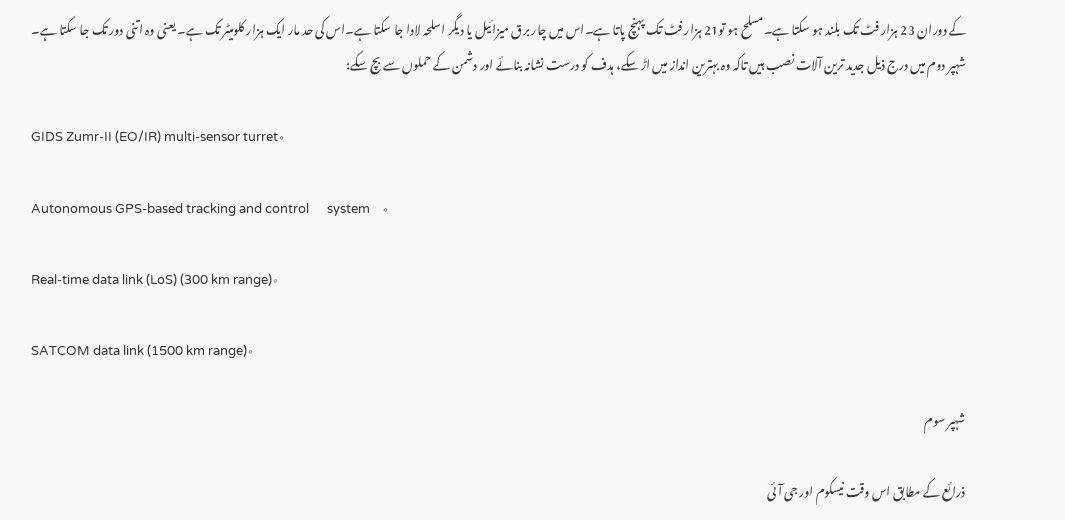کے دوران 23 ہزار فٹ تک بلند ہو سکتا ہے۔مسلح ہو تو21 ہزار فٹ تک پہنچ پاتا ہے۔اس میں چار برق میزائیل یا دیگر اسلحہ لادا جا سکتا ہے۔اس کی حد مار ایک ہزار کلومیٹر تک ہے۔ یعنی وہ اتنی دور تک جا سکتا ہے۔ شہپر دوم میں درج ذیل جدید ترین آلات نصب ہیں تاکہ وہ بہترین انداز میں اڑ سکے، ہدف کو درست نشانہ بنائے اور دشمن کے حملوں سے بچ سکے:

GIDS Zumr-II (EO/IR) multi-sensor turret٭

Autonomous GPS-based tracking and control      system    ٭

Real-time data link (LoS) (300 km range)٭

SATCOM data link (1500 km range)٭

شہپر سوم

ذرائع کے مطابق اس وقت نیسکوم اور جی آئی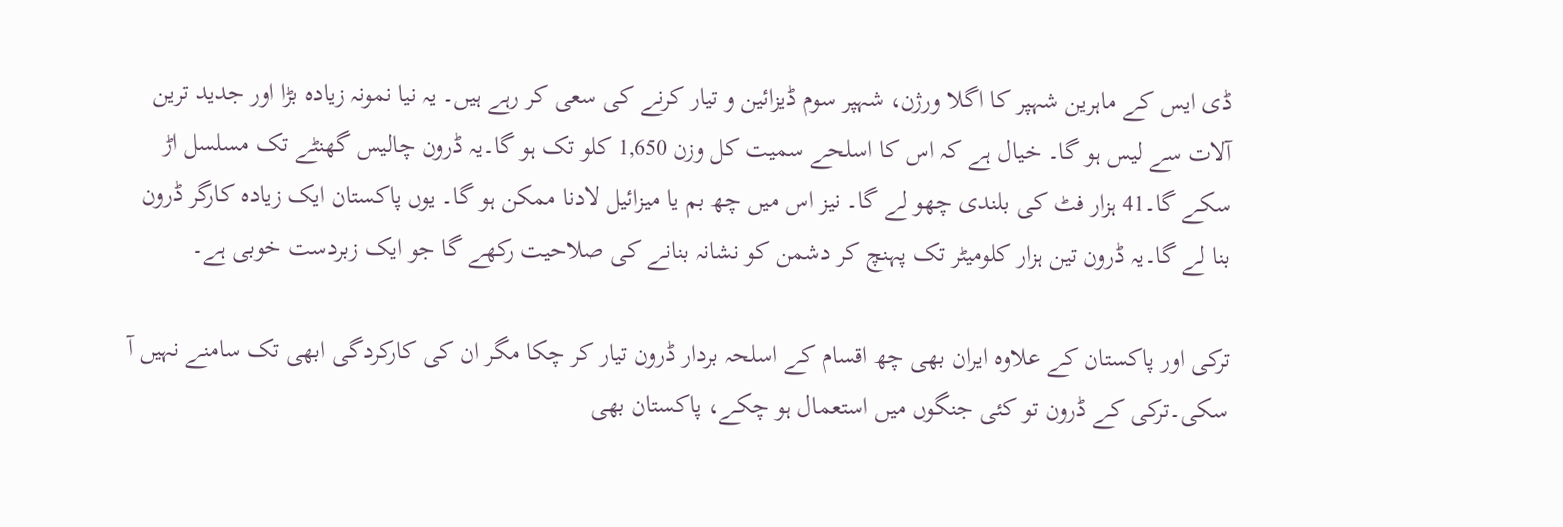ڈی ایس کے ماہرین شہپر کا اگلا ورژن، شہپر سوم ڈیزائین و تیار کرنے کی سعی کر رہے ہیں۔ یہ نیا نمونہ زیادہ بڑا اور جدید ترین آلات سے لیس ہو گا۔ خیال ہے کہ اس کا اسلحے سمیت کل وزن 1,650 کلو تک ہو گا۔یہ ڈرون چالیس گھنٹے تک مسلسل اڑ سکے گا۔41 ہزار فٹ کی بلندی چھو لے گا۔ نیز اس میں چھ بم یا میزائیل لادنا ممکن ہو گا۔ یوں پاکستان ایک زیادہ کارگر ڈرون بنا لے گا۔یہ ڈرون تین ہزار کلومیٹر تک پہنچ کر دشمن کو نشانہ بنانے کی صلاحیت رکھے گا جو ایک زبردست خوبی ہے۔

ترکی اور پاکستان کے علاوہ ایران بھی چھ اقسام کے اسلحہ بردار ڈرون تیار کر چکا مگر ان کی کارکردگی ابھی تک سامنے نہیں آ سکی۔ترکی کے ڈرون تو کئی جنگوں میں استعمال ہو چکے، پاکستان بھی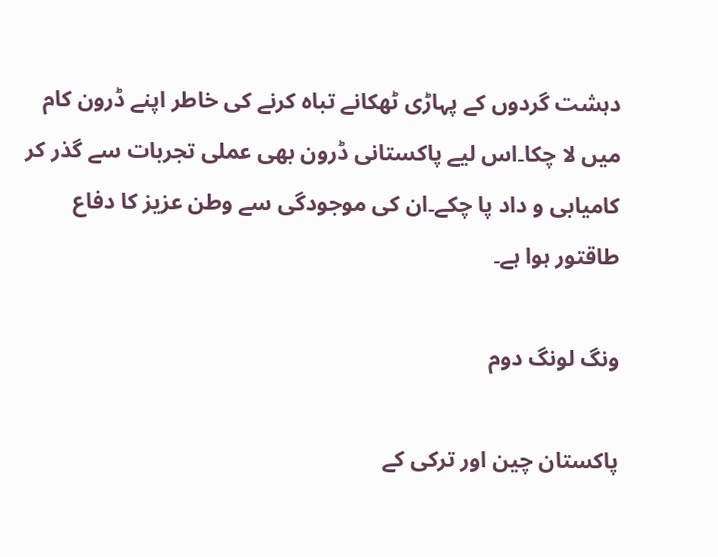دہشت گردوں کے پہاڑی ٹھکانے تباہ کرنے کی خاطر اپنے ڈرون کام میں لا چکا۔اس لیے پاکستانی ڈرون بھی عملی تجربات سے گذر کر کامیابی و داد پا چکے۔ان کی موجودگی سے وطن عزیز کا دفاع طاقتور ہوا ہے۔

ونگ لونگ دوم

پاکستان چین اور ترکی کے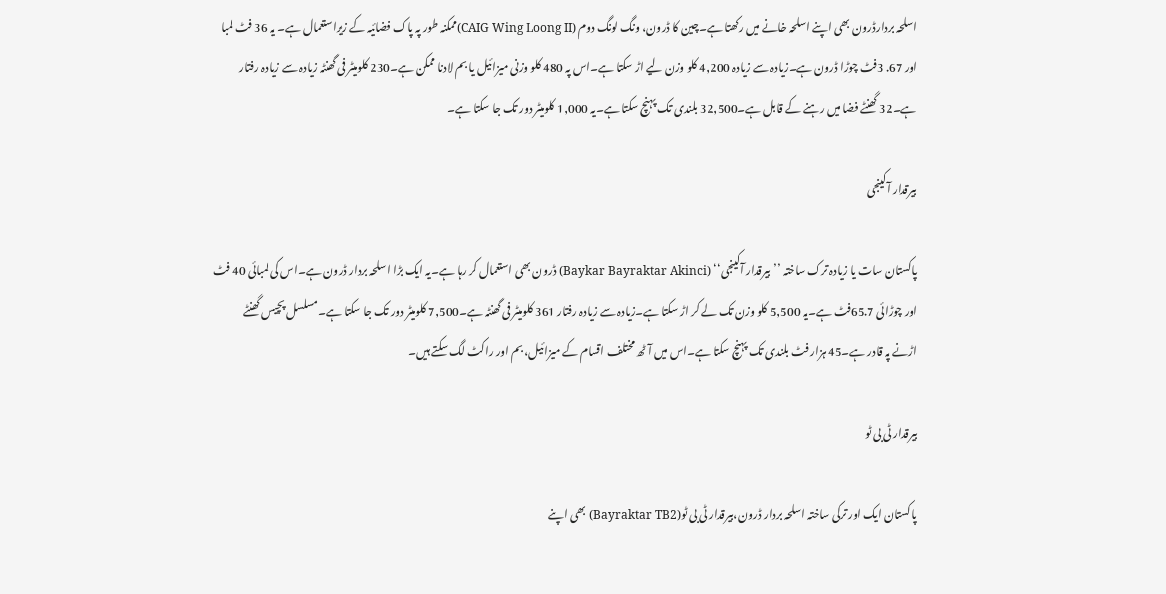اسلحہ بردارڈرون بھی اپنے اسلحہ خانے میں رکھتا ہے۔چین کا ڈرون، ونگ لونگ دوم (CAIG Wing Loong II)ممکنہ طور پہ پاک فضائیہ کے زیراستعمال ہے۔ یہ 36 فٹ لمبا اور 67. 3فٹ چوڑا ڈرون ہے۔زیادہ سے زیادہ 4,200 کلو وزن لیے اڑ سکتا ہے۔اس پہ 480 کلو وزنی میزائیل یا بم لادنا ممکن ہے۔230 کلومیٹر فی گھنٹہ زیادہ سے زیادہ رفتار ہے۔32 گھنٹے فضا میں رہنے کے قابل ہے۔32,500 بلندی تک پہنچ سکتا ہے۔یہ 1,000 کلومیٹر دور تک جا سکتا ہے۔

بیرقدار آکینجی

پاکستان سات یا زیادہ ترک ساختہ ’’بیرقدار آکینجی‘‘ (Baykar Bayraktar Akinci) ڈرون بھی استعمال کر رہا ہے۔یہ ایک بڑا اسلحہ بردار ڈرون ہے۔اس کی لمبائی 40 فٹ اور چوڑائی 65.7فٹ ہے۔یہ 5,500 کلو وزن تک لے کر اڑ سکتا ہے۔زیادہ سے زیادہ رفتار 361 کلومیٹر فی گھنٹہ ہے۔7,500 کلومیٹر دور تک جا سکتا ہے۔مسلسل پچیس گھنٹے اڑنے پہ قادر ہے۔45 ہزار فٹ بلندی تک پہنچ سکتا ہے۔اس میں آٹھ مختلف اقسام کے میزائیل، بم اور راکٹ لگ سکتے ہیں۔

بیرقدار ٹی بی ٹو

پاکستان ایک اور ترکی ساختہ اسلحہ بردار ڈرون،بیرقدار ٹی بی ٹو(Bayraktar TB2) بھی اپنے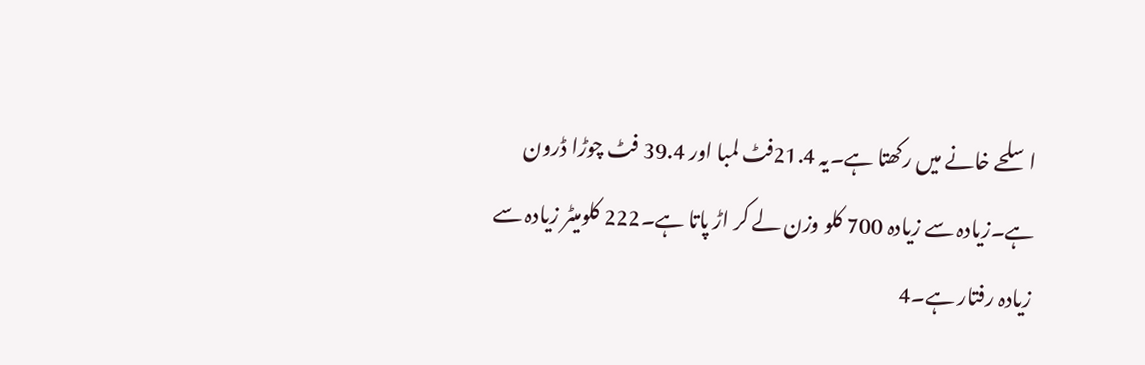اسلحے خانے میں رکھتا ہے۔یہ 21.4فٹ لمبا اور 39.4 فٹ چوڑا ڈرون ہے۔زیادہ سے زیادہ 700 کلو وزن لے کر اڑ پاتا ہے۔222 کلومیٹر زیادہ سے زیادہ رفتار ہے۔4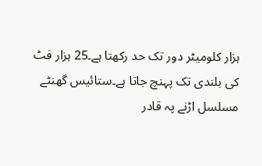ہزار کلومیٹر دور تک حد رکھتا ہے۔25 ہزار فٹ کی بلندی تک پہنچ جاتا ہے۔ستائیس گھنٹے مسلسل اڑنے پہ قادر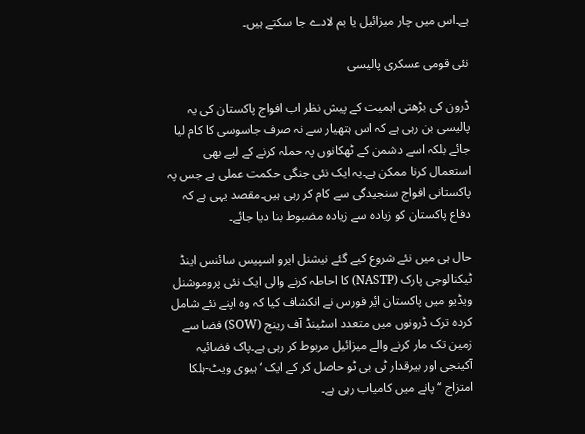ہے۔اس میں چار میزائیل یا بم لادے جا سکتے ہیں۔

نئی قومی عسکری پالیسی

ڈرون کی بڑھتی اہمیت کے پیش نظر اب افواج پاکستان کی یہ پالیسی بن رہی ہے کہ اس ہتھیار سے نہ صرف جاسوسی کا کام لیا جائے بلکہ اسے دشمن کے ٹھکانوں پہ حملہ کرنے کے لیے بھی استعمال کرنا ممکن ہے۔یہ ایک نئی جنگی حکمت عملی ہے جس پہ پاکستانی افواج سنجیدگی سے کام کر رہی ہیں۔مقصد یہی ہے کہ دفاع پاکستان کو زیادہ سے زیادہ مضبوط بنا دیا جائے۔

حال ہی میں نئے شروع کیے گئے نیشنل ایرو اسپیس سائنس اینڈ ٹیکنالوجی پارک (NASTP) کا احاطہ کرنے والی ایک نئی پروموشنل ویڈیو میں پاکستان ایٔر فورس نے انکشاف کیا کہ وہ اپنے نئے شامل کردہ ترک ڈرونوں میں متعدد اسٹینڈ آف رینج (SOW) فضا سے زمین تک مار کرنے والے میزائیل مربوط کر رہی ہے۔پاک فضائیہ آکینجی اور بیرقدار ٹی بی ٹو حاصل کر کے ایک ‘ہیوی ویٹ-ہلکا امتزاج ‘‘پانے میں کامیاب رہی ہے۔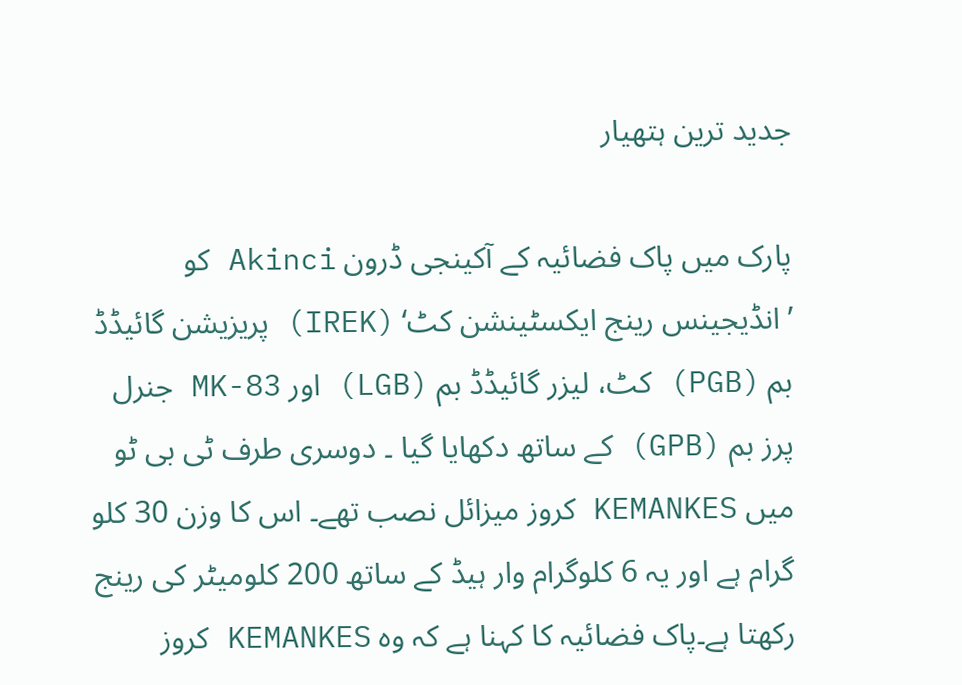جدید ترین ہتھیار

پارک میں پاک فضائیہ کے آکینجی ڈرون Akinci کو ’انڈیجینس رینج ایکسٹینشن کٹ‘ (IREK) پریزیشن گائیڈڈ بم (PGB) کٹ، لیزر گائیڈڈ بم (LGB) اور MK-83 جنرل پرز بم (GPB) کے ساتھ دکھایا گیا ۔ دوسری طرف ٹی بی ٹو میں KEMANKES کروز میزائل نصب تھے۔ اس کا وزن 30 کلو گرام ہے اور یہ 6 کلوگرام وار ہیڈ کے ساتھ 200 کلومیٹر کی رینج رکھتا ہے۔پاک فضائیہ کا کہنا ہے کہ وہ KEMANKES کروز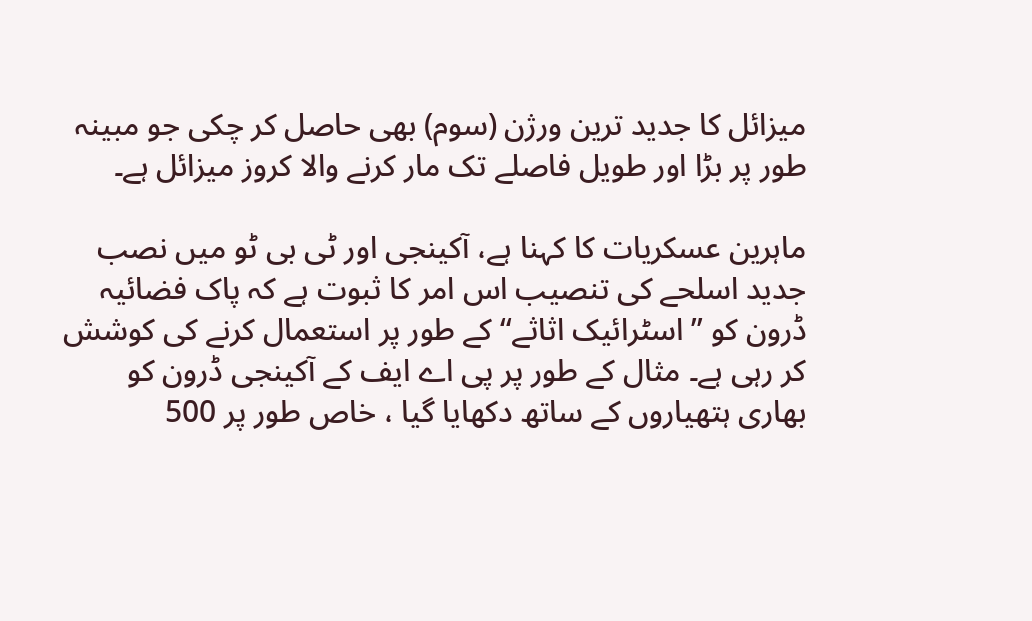میزائل کا جدید ترین ورژن (سوم) بھی حاصل کر چکی جو مبینہ طور پر بڑا اور طویل فاصلے تک مار کرنے والا کروز میزائل ہے۔

ماہرین عسکریات کا کہنا ہے، آکینجی اور ٹی بی ٹو میں نصب جدید اسلحے کی تنصیب اس امر کا ثبوت ہے کہ پاک فضائیہ ڈرون کو ’’اسٹرائیک اثاثے‘‘ کے طور پر استعمال کرنے کی کوشش کر رہی ہے۔ مثال کے طور پر پی اے ایف کے آکینجی ڈرون کو بھاری ہتھیاروں کے ساتھ دکھایا گیا ، خاص طور پر 500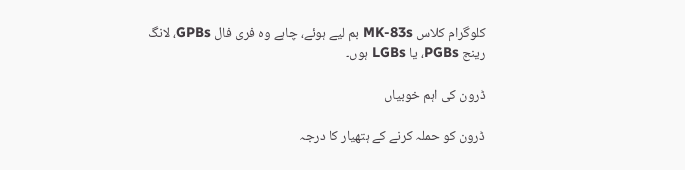کلوگرام کلاس MK-83s بم لیے ہوئے، چاہے وہ فری فال GPBs، لانگ رینج PGBs، یا LGBs ہوں۔

ڈرون کی اہم خوبیاں

ڈرون کو حملہ کرنے کے ہتھیار کا درجہ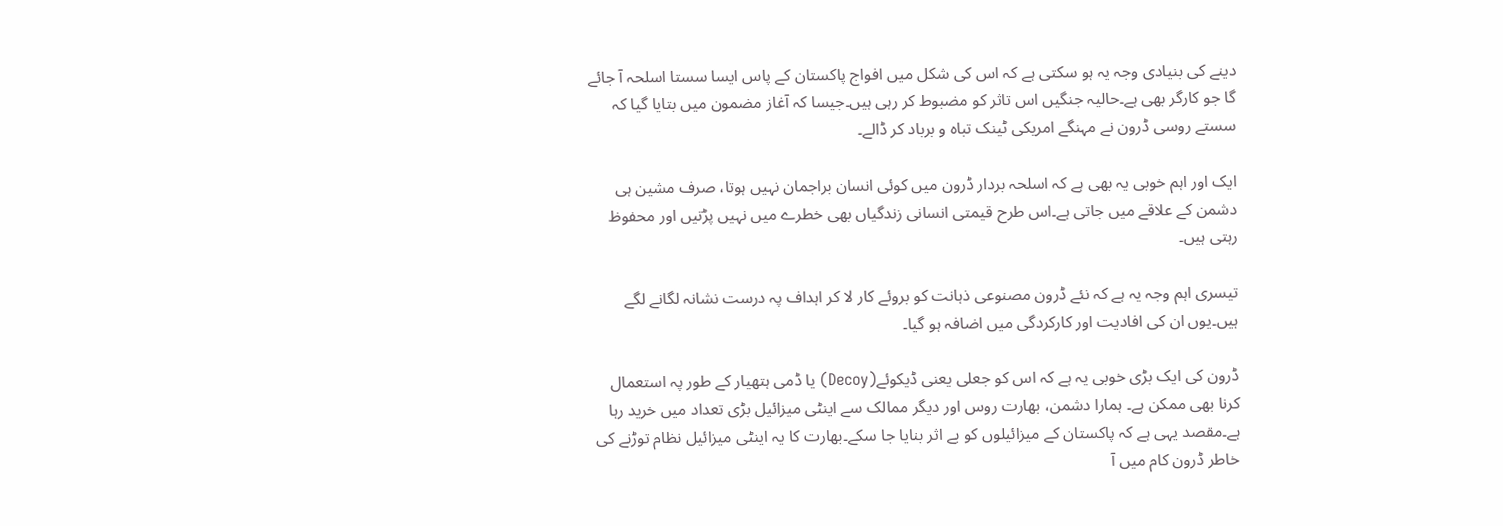دینے کی بنیادی وجہ یہ ہو سکتی ہے کہ اس کی شکل میں افواج پاکستان کے پاس ایسا سستا اسلحہ آ جائے گا جو کارگر بھی ہے۔حالیہ جنگیں اس تاثر کو مضبوط کر رہی ہیں۔جیسا کہ آغاز مضمون میں بتایا گیا کہ سستے روسی ڈرون نے مہنگے امریکی ٹینک تباہ و برباد کر ڈالے۔

ایک اور اہم خوبی یہ بھی ہے کہ اسلحہ بردار ڈرون میں کوئی انسان براجمان نہیں ہوتا، صرف مشین ہی دشمن کے علاقے میں جاتی ہے۔اس طرح قیمتی انسانی زندگیاں بھی خطرے میں نہیں پڑتیں اور محفوظ رہتی ہیں۔

تیسری اہم وجہ یہ ہے کہ نئے ڈرون مصنوعی ذہانت کو بروئے کار لا کر اہداف پہ درست نشانہ لگانے لگے ہیں۔یوں ان کی افادیت اور کارکردگی میں اضافہ ہو گیا۔

ڈرون کی ایک بڑی خوبی یہ ہے کہ اس کو جعلی یعنی ڈیکوئے(Decoy) یا ڈمی ہتھیار کے طور پہ استعمال کرنا بھی ممکن ہے۔ ہمارا دشمن، بھارت روس اور دیگر ممالک سے اینٹی میزائیل بڑی تعداد میں خرید رہا ہے۔مقصد یہی ہے کہ پاکستان کے میزائیلوں کو بے اثر بنایا جا سکے۔بھارت کا یہ اینٹی میزائیل نظام توڑنے کی خاطر ڈرون کام میں آ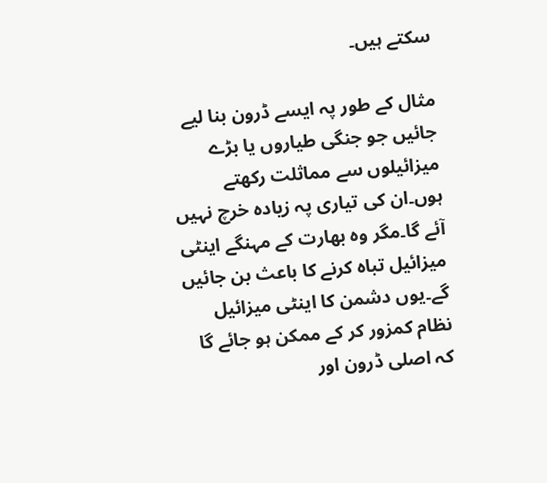سکتے ہیں۔

مثال کے طور پہ ایسے ڈرون بنا لیے جائیں جو جنگی طیاروں یا بڑے میزائیلوں سے مماثلت رکھتے ہوں۔ان کی تیاری پہ زیادہ خرچ نہیں آئے گا۔مگر وہ بھارت کے مہنگے اینٹی میزائیل تباہ کرنے کا باعث بن جائیں گے۔یوں دشمن کا اینٹی میزائیل نظام کمزور کر کے ممکن ہو جائے گا کہ اصلی ڈرون اور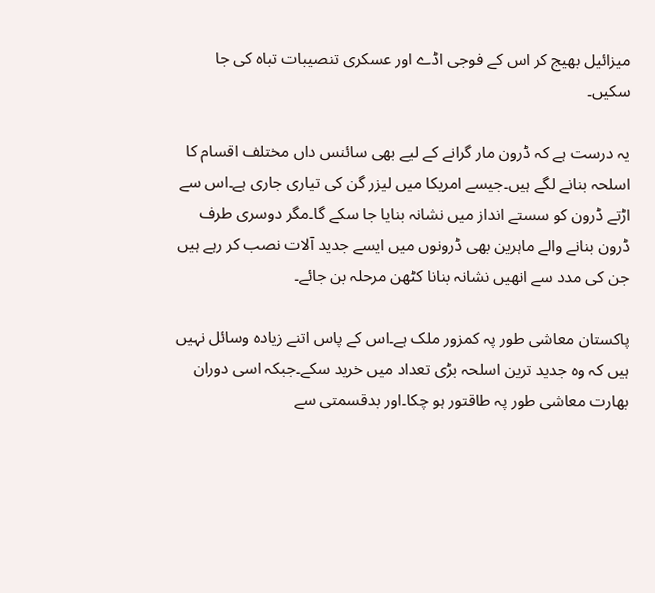میزائیل بھیج کر اس کے فوجی اڈے اور عسکری تنصیبات تباہ کی جا سکیں۔

یہ درست ہے کہ ڈرون مار گرانے کے لیے بھی سائنس داں مختلف اقسام کا اسلحہ بنانے لگے ہیں۔جیسے امریکا میں لیزر گن کی تیاری جاری ہے۔اس سے اڑتے ڈرون کو سستے انداز میں نشانہ بنایا جا سکے گا۔مگر دوسری طرف ڈرون بنانے والے ماہرین بھی ڈرونوں میں ایسے جدید آلات نصب کر رہے ہیں جن کی مدد سے انھیں نشانہ بنانا کٹھن مرحلہ بن جائے۔

پاکستان معاشی طور پہ کمزور ملک ہے۔اس کے پاس اتنے زیادہ وسائل نہیں ہیں کہ وہ جدید ترین اسلحہ بڑی تعداد میں خرید سکے۔جبکہ اسی دوران بھارت معاشی طور پہ طاقتور ہو چکا۔اور بدقسمتی سے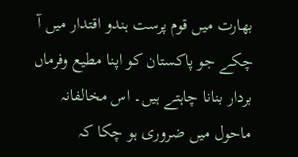بھارت میں قوم پرست ہندو اقتدار میں آ چکے جو پاکستان کو اپنا مطیع وفرماں بردار بنانا چاہتے ہیں۔ اس مخالفانہ ماحول میں ضروری ہو چکا کہ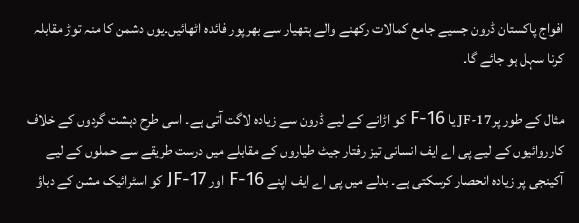افواج پاکستان ڈرون جسیے جامع کمالات رکھنے والے ہتھیار سے بھرپور فائدہ اٹھائیں۔یوں دشمن کا منہ توڑ مقابلہ کرنا سہل ہو جائے گا۔

مثال کے طور پرJF-17 یا F-16 کو اڑانے کے لیے ڈرون سے زیادہ لاگت آتی ہے۔ اسی طرح دہشت گردوں کے خلاف کارروائیوں کے لیے پی اے ایف انسانی تیز رفتار جیٹ طیاروں کے مقابلے میں درست طریقے سے حملوں کے لیے آکینجی پر زیادہ انحصار کرسکتی ہے۔ بدلے میں پی اے ایف اپنے F-16 اور JF-17 کو اسٹرائیک مشن کے دباؤ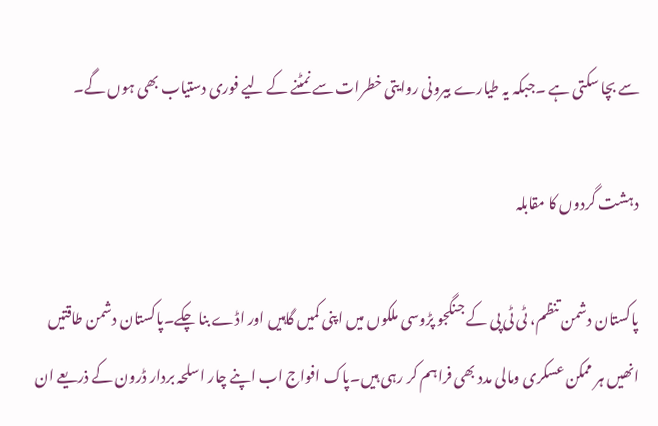سے بچا سکتی ہے ۔جبکہ یہ طیارے بیرونی روایتی خطرات سے نمٹنے کے لیے فوری دستیاب بھی ہوں گے۔

دہشت گردوں کا مقابلہ

پاکستان دشمن تنظم، ٹی ٹی پی کے جنگجو پڑوسی ملکوں میں اپنی کمیں گاہیں اور اڈے بنا چکے۔پاکستان دشمن طاقتیں انھیں ہر ممکن عسکری ومالی مدد بھی فراہم کر رہی ہیں۔پاک افواج اب اپنے چار اسلحہ بردار ڈرون کے ذریعے ان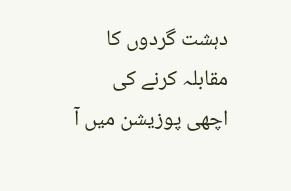دہشت گردوں کا مقابلہ کرنے کی اچھی پوزیشن میں آ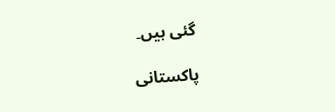گئی ہیں۔

پاکستانی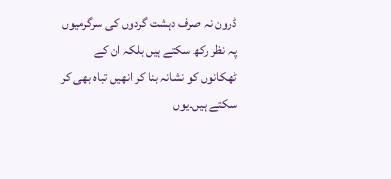ڈرون نہ صرف دہشت گردوں کی سرگرمیوں پہ نظر رکھ سکتے ہیں بلکہ ان کے ٹھکانوں کو نشانہ بنا کر انھیں تباہ بھی کر سکتے ہیں۔یوں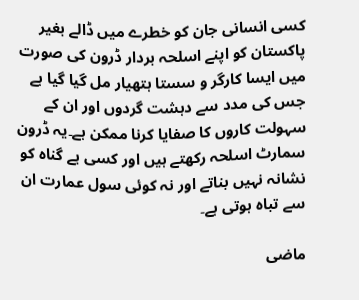کسی انسانی جان کو خطرے میں ڈالے بغیر پاکستان کو اپنے اسلحہ بردار ڈرون کی صورت میں ایسا کارگر و سستا ہتھیار مل گیا گیا ہے جس کی مدد سے دہشت گردوں اور ان کے سہولت کاروں کا صفایا کرنا ممکن ہے۔یہ ڈرون سمارٹ اسلحہ رکھتے ہیں اور کسی بے گناہ کو نشانہ نہیں بناتے اور نہ کوئی سول عمارت ان سے تباہ ہوتی ہے۔

ماضی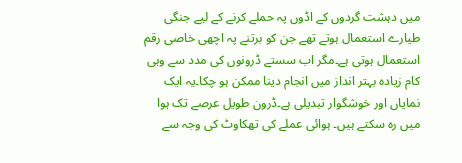میں دہشت گردوں کے اڈوں پہ حملے کرنے کے لیے جنگی طیارے استعمال ہوتے تھے جن کو برتنے پہ اچھی خاصی رقم استعمال ہوتی ہے۔مگر اب سستے ڈرونوں کی مدد سے وہی کام زیادہ بہتر انداز میں انجام دینا ممکن ہو چکا۔یہ ایک نمایاں اور خوشگوار تبدیلی ہے۔ڈرون طویل عرصے تک ہوا میں رہ سکتے ہیں۔ ہوائی عملے کی تھکاوٹ کی وجہ سے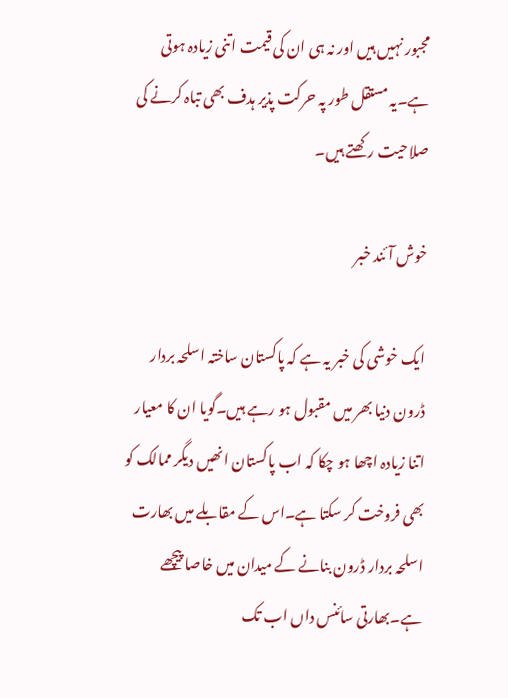مجبور نہیں ہیں اور نہ ہی ان کی قیمت اتنی زیادہ ہوتی ہے۔یہ مستقل طور پہ حرکت پذیر ہدف بھی تباہ کرنے کی صلاحیت رکھتے ہیں۔

خوش آئند خبر

ایک خوشی کی خبر یہ ہے کہ پاکستان ساختہ اسلحہ بردار ڈرون دنیا بھر میں مقبول ہو رہے ہیں۔گویا ان کا معیار اتنا زیادہ اچھا ہو چکا کہ اب پاکستان انھیں دیگر ممالک کو بھی فروخت کر سکتا ہے۔اس کے مقابلے میں بھارت اسلحہ بردار ڈرون بنانے کے میدان میں خاصا پیچھے ہے۔بھارتی سائنس داں اب تک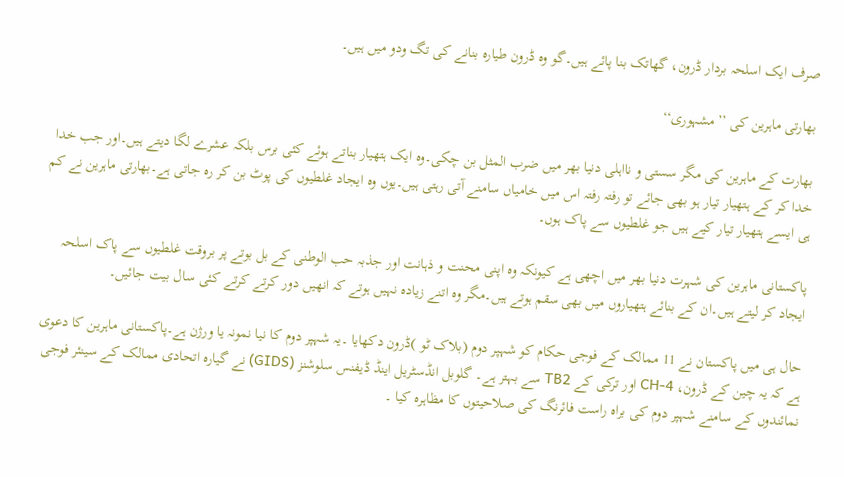صرف ایک اسلحہ بردار ڈرون، گھاتک بنا پائے ہیں۔گو وہ ڈرون طیارہ بنانے کی تگ ودو میں ہیں۔

بھارتی ماہرین کی ’’مشہوری‘‘

بھارت کے ماہرین کی مگر سستی و نااہلی دنیا بھر میں ضرب المثل بن چکی۔وہ ایک ہتھیار بناتے ہوئے کئی برس بلکہ عشرے لگا دیتے ہیں۔اور جب خدا خدا کر کے ہتھیار تیار ہو بھی جائے تو رفتہ رفتہ اس میں خامیاں سامنے آتی رہتی ہیں۔یوں وہ ایجاد غلطیوں کی پوٹ بن کر رہ جاتی ہے۔بھارتی ماہرین نے کم ہی ایسے ہتھیار تیار کیے ہیں جو غلطیوں سے پاک ہوں۔

پاکستانی ماہرین کی شہرت دنیا بھر میں اچھی ہے کیونکہ وہ اپنی محنت و ذہانت اور جذبہ حب الوطنی کے بل بوتے پر بروقت غلطیوں سے پاک اسلحہ ایجاد کر لیتے ہیں۔ان کے بنائے ہتھیاروں میں بھی سقم ہوتے ہیں۔مگر وہ اتنے زیادہ نہیں ہوتے کہ انھیں دور کرتے کرتے کئی سال بیت جائیں۔

حال ہی میں پاکستان نے 11 ممالک کے فوجی حکام کو شہپر دوم (بلاک ٹو )ڈرون دکھایا ۔یہ شہپر دوم کا نیا نمونہ یا ورژن ہے۔پاکستانی ماہرین کا دعوی ہے کہ یہ چین کے ڈرون، CH-4 اور ترکی کے TB2 سے بہتر ہے۔ گلوبل انڈسٹریل اینڈ ڈیفنس سلوشنز (GIDS) نے گیارہ اتحادی ممالک کے سینئر فوجی نمائندوں کے سامنے شہپر دوم کی براہ راست فائرنگ کی صلاحیتوں کا مظاہرہ کیا ۔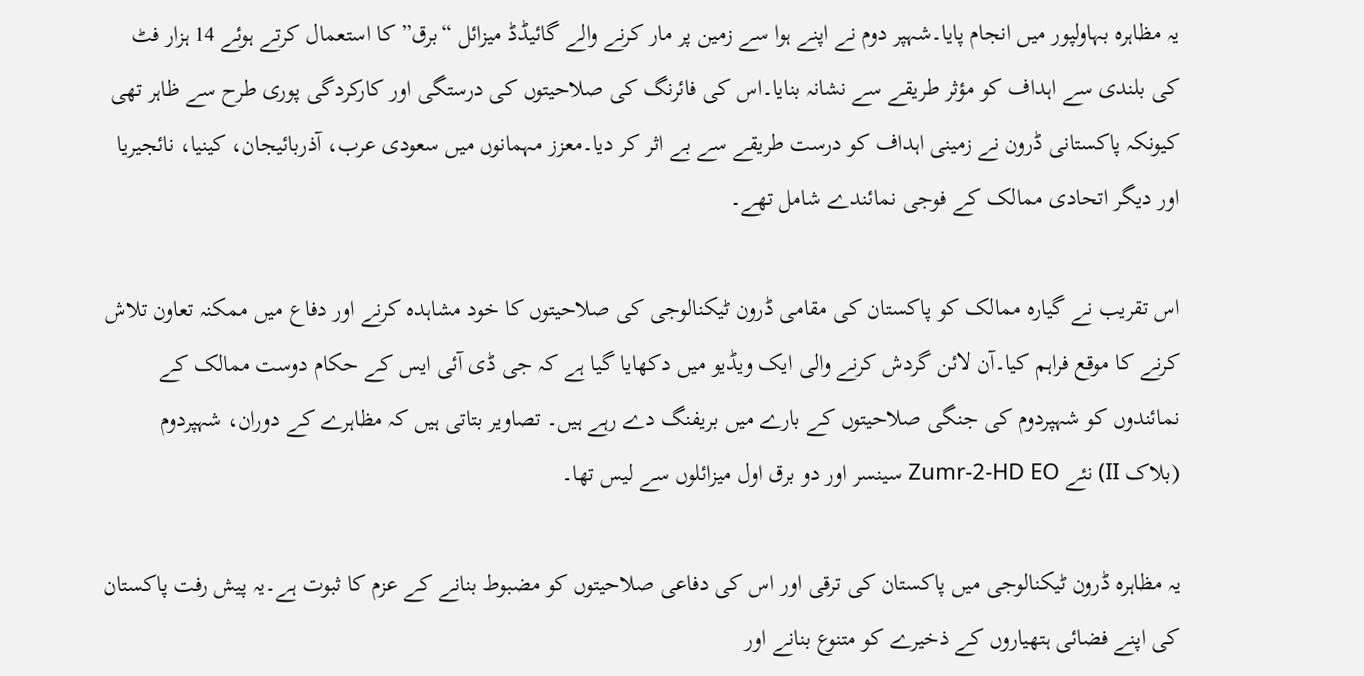یہ مظاہرہ بہاولپور میں انجام پایا۔شہپر دوم نے اپنے ہوا سے زمین پر مار کرنے والے گائیڈڈ میزائل “برق” کا استعمال کرتے ہوئے 14 ہزار فٹ کی بلندی سے اہداف کو مؤثر طریقے سے نشانہ بنایا۔اس کی فائرنگ کی صلاحیتوں کی درستگی اور کارکردگی پوری طرح سے ظاہر تھی کیونکہ پاکستانی ڈرون نے زمینی اہداف کو درست طریقے سے بے اثر کر دیا۔معزز مہمانوں میں سعودی عرب، آذربائیجان، کینیا، نائجیریا اور دیگر اتحادی ممالک کے فوجی نمائندے شامل تھے۔

اس تقریب نے گیارہ ممالک کو پاکستان کی مقامی ڈرون ٹیکنالوجی کی صلاحیتوں کا خود مشاہدہ کرنے اور دفاع میں ممکنہ تعاون تلاش کرنے کا موقع فراہم کیا۔آن لائن گردش کرنے والی ایک ویڈیو میں دکھایا گیا ہے کہ جی ڈی آئی ایس کے حکام دوست ممالک کے نمائندوں کو شہپردوم کی جنگی صلاحیتوں کے بارے میں بریفنگ دے رہے ہیں۔ تصاویر بتاتی ہیں کہ مظاہرے کے دوران، شہپردوم (بلاک II) نئے Zumr-2-HD EO سینسر اور دو برق اول میزائلوں سے لیس تھا۔

یہ مظاہرہ ڈرون ٹیکنالوجی میں پاکستان کی ترقی اور اس کی دفاعی صلاحیتوں کو مضبوط بنانے کے عزم کا ثبوت ہے۔یہ پیش رفت پاکستان کی اپنے فضائی ہتھیاروں کے ذخیرے کو متنوع بنانے اور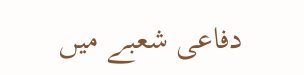دفاعی شعبے میں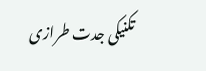تکنیکی جدت طرازی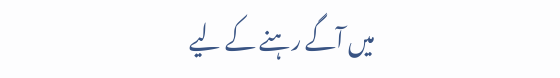میں آگے رہنے کے لیے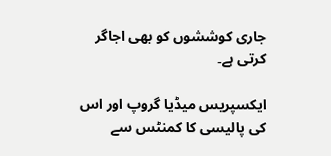جاری کوششوں کو بھی اجاگر کرتی ہے۔

ایکسپریس میڈیا گروپ اور اس کی پالیسی کا کمنٹس سے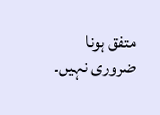متفق ہونا ضروری نہیں۔